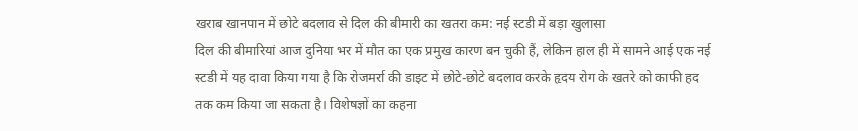खराब खानपान में छोटे बदलाव से दिल की बीमारी का खतरा कम: नई स्टडी में बड़ा खुलासा
दिल की बीमारियां आज दुनिया भर में मौत का एक प्रमुख कारण बन चुकी हैं, लेकिन हाल ही में सामने आई एक नई स्टडी में यह दावा किया गया है कि रोजमर्रा की डाइट में छोटे-छोटे बदलाव करके हृदय रोग के खतरे को काफी हद तक कम किया जा सकता है। विशेषज्ञों का कहना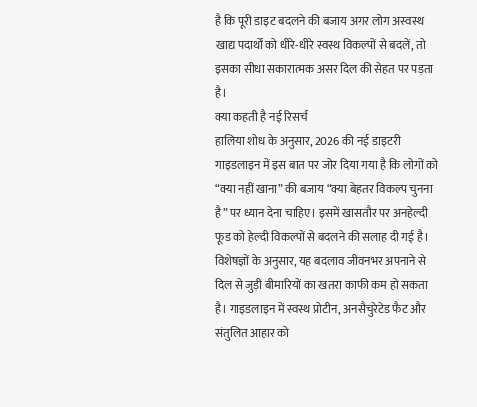है कि पूरी डाइट बदलने की बजाय अगर लोग अस्वस्थ खाद्य पदार्थों को धीरे-धीरे स्वस्थ विकल्पों से बदलें, तो इसका सीधा सकारात्मक असर दिल की सेहत पर पड़ता है।
क्या कहती है नई रिसर्च
हालिया शोध के अनुसार, 2026 की नई डाइटरी गाइडलाइन में इस बात पर जोर दिया गया है कि लोगों को “क्या नहीं खाना” की बजाय “क्या बेहतर विकल्प चुनना है” पर ध्यान देना चाहिए। इसमें खासतौर पर अनहेल्दी फूड को हेल्दी विकल्पों से बदलने की सलाह दी गई है।
विशेषज्ञों के अनुसार, यह बदलाव जीवनभर अपनाने से दिल से जुड़ी बीमारियों का खतरा काफी कम हो सकता है। गाइडलाइन में स्वस्थ प्रोटीन, अनसैचुरेटेड फैट और संतुलित आहार को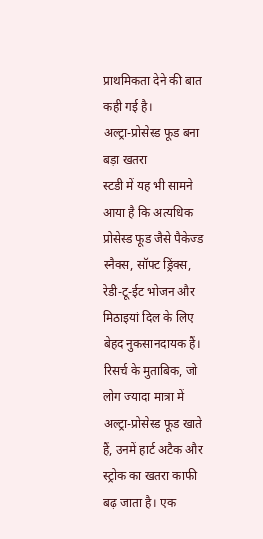प्राथमिकता देने की बात कही गई है।
अल्ट्रा-प्रोसेस्ड फूड बना बड़ा खतरा
स्टडी में यह भी सामने आया है कि अत्यधिक प्रोसेस्ड फूड जैसे पैकेज्ड स्नैक्स, सॉफ्ट ड्रिंक्स, रेडी-टू-ईट भोजन और मिठाइयां दिल के लिए बेहद नुकसानदायक हैं।
रिसर्च के मुताबिक, जो लोग ज्यादा मात्रा में अल्ट्रा-प्रोसेस्ड फूड खाते हैं, उनमें हार्ट अटैक और स्ट्रोक का खतरा काफी बढ़ जाता है। एक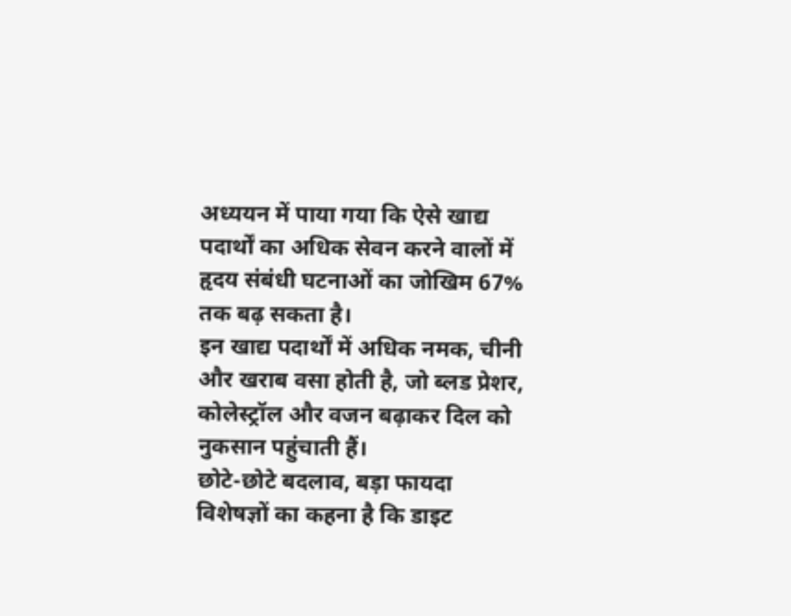अध्ययन में पाया गया कि ऐसे खाद्य पदार्थों का अधिक सेवन करने वालों में हृदय संबंधी घटनाओं का जोखिम 67% तक बढ़ सकता है।
इन खाद्य पदार्थों में अधिक नमक, चीनी और खराब वसा होती है, जो ब्लड प्रेशर, कोलेस्ट्रॉल और वजन बढ़ाकर दिल को नुकसान पहुंचाती हैं।
छोटे-छोटे बदलाव, बड़ा फायदा
विशेषज्ञों का कहना है कि डाइट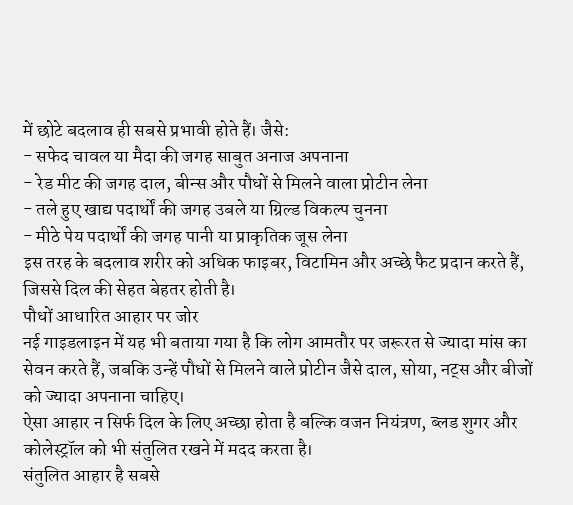में छोटे बदलाव ही सबसे प्रभावी होते हैं। जैसे:
- सफेद चावल या मैदा की जगह साबुत अनाज अपनाना
- रेड मीट की जगह दाल, बीन्स और पौधों से मिलने वाला प्रोटीन लेना
- तले हुए खाद्य पदार्थों की जगह उबले या ग्रिल्ड विकल्प चुनना
- मीठे पेय पदार्थों की जगह पानी या प्राकृतिक जूस लेना
इस तरह के बदलाव शरीर को अधिक फाइबर, विटामिन और अच्छे फैट प्रदान करते हैं, जिससे दिल की सेहत बेहतर होती है।
पौधों आधारित आहार पर जोर
नई गाइडलाइन में यह भी बताया गया है कि लोग आमतौर पर जरूरत से ज्यादा मांस का सेवन करते हैं, जबकि उन्हें पौधों से मिलने वाले प्रोटीन जैसे दाल, सोया, नट्स और बीजों को ज्यादा अपनाना चाहिए।
ऐसा आहार न सिर्फ दिल के लिए अच्छा होता है बल्कि वजन नियंत्रण, ब्लड शुगर और कोलेस्ट्रॉल को भी संतुलित रखने में मदद करता है।
संतुलित आहार है सबसे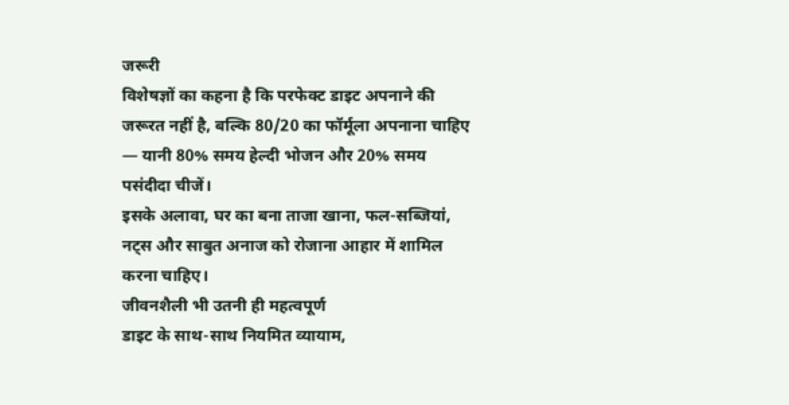जरूरी
विशेषज्ञों का कहना है कि परफेक्ट डाइट अपनाने की जरूरत नहीं है, बल्कि 80/20 का फॉर्मूला अपनाना चाहिए — यानी 80% समय हेल्दी भोजन और 20% समय पसंदीदा चीजें।
इसके अलावा, घर का बना ताजा खाना, फल-सब्जियां, नट्स और साबुत अनाज को रोजाना आहार में शामिल करना चाहिए।
जीवनशैली भी उतनी ही महत्वपूर्ण
डाइट के साथ-साथ नियमित व्यायाम,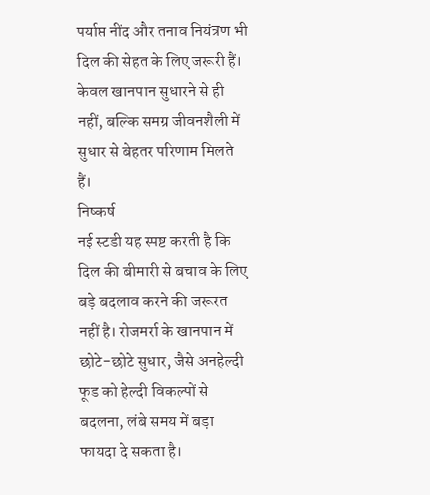पर्याप्त नींद और तनाव नियंत्रण भी दिल की सेहत के लिए जरूरी हैं। केवल खानपान सुधारने से ही नहीं, बल्कि समग्र जीवनशैली में सुधार से बेहतर परिणाम मिलते हैं।
निष्कर्ष
नई स्टडी यह स्पष्ट करती है कि दिल की बीमारी से बचाव के लिए बड़े बदलाव करने की जरूरत नहीं है। रोजमर्रा के खानपान में छोटे-छोटे सुधार, जैसे अनहेल्दी फूड को हेल्दी विकल्पों से बदलना, लंबे समय में बड़ा फायदा दे सकता है।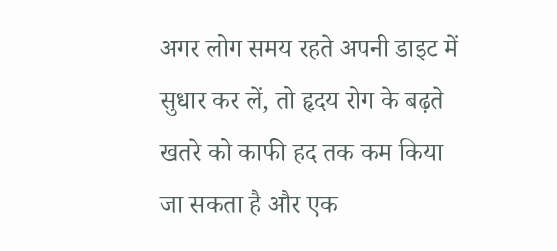अगर लोग समय रहते अपनी डाइट में सुधार कर लें, तो हृदय रोग के बढ़ते खतरे को काफी हद तक कम किया जा सकता है और एक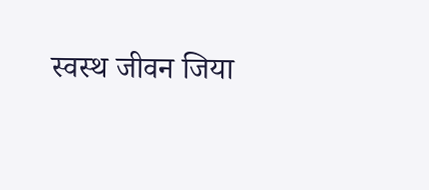स्वस्थ जीवन जिया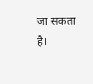जा सकता है।